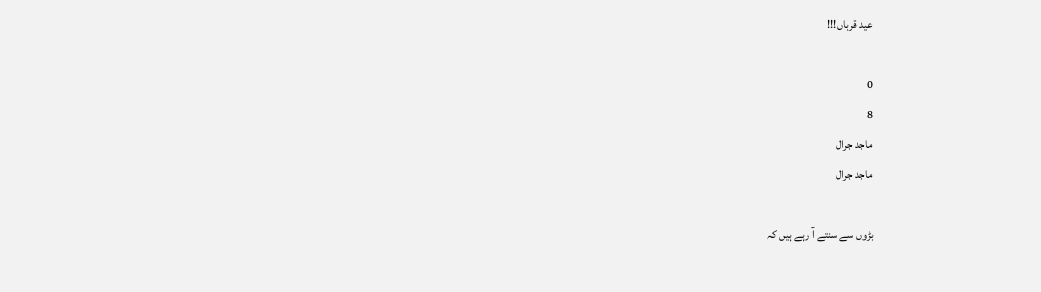عید قرباں!!!

0
8
ماجد جرال
ماجد جرال

بڑوں سے سنتے آ رہے ہیں کہ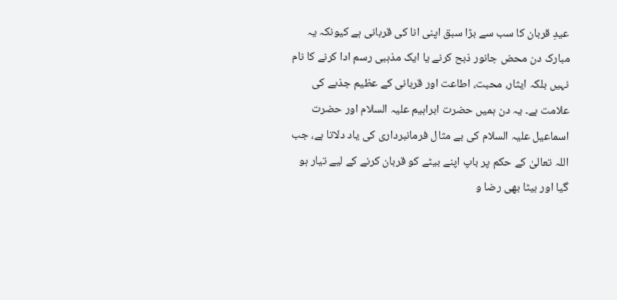عیدِ قربان کا سب سے بڑا سبق اپنی انا کی قربانی ہے کیونکہ یہ مبارک دن محض جانور ذبح کرنے یا ایک مذہبی رسم ادا کرنے کا نام نہیں بلکہ ایثار، محبت، اطاعت اور قربانی کے عظیم جذبے کی علامت ہے۔ یہ دن ہمیں حضرت ابراہیم علیہ السلام اور حضرت اسماعیل علیہ السلام کی بے مثال فرمانبرداری کی یاد دلاتا ہے، جب اللہ تعالیٰ کے حکم پر باپ اپنے بیٹے کو قربان کرنے کے لیے تیار ہو گیا اور بیٹا بھی رضا و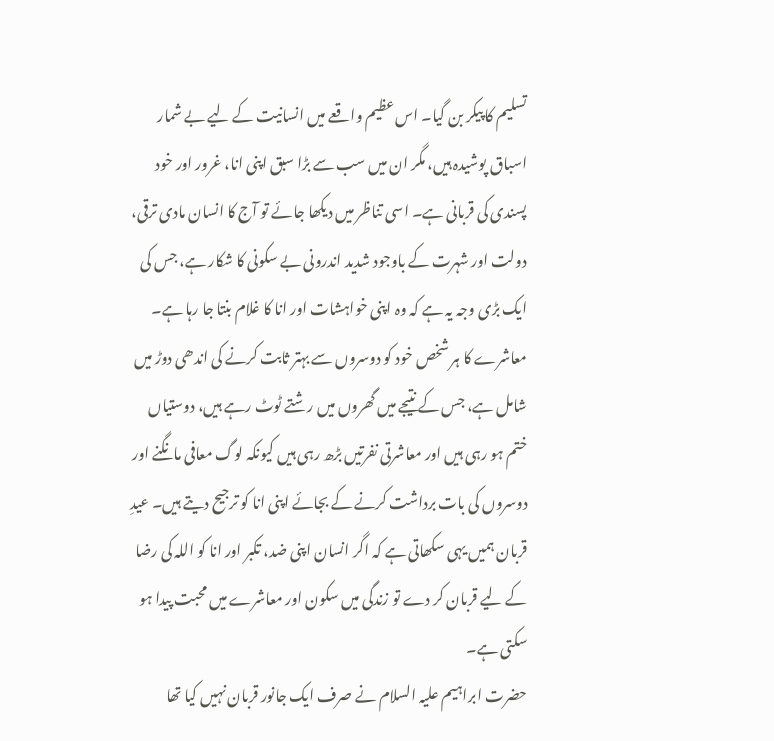تسلیم کا پیکر بن گیا۔ اس عظیم واقعے میں انسانیت کے لیے بے شمار اسباق پوشیدہ ہیں، مگر ان میں سب سے بڑا سبق اپنی انا، غرور اور خود پسندی کی قربانی ہے۔ اسی تناظر میں دیکھا جائے تو آج کا انسان مادی ترقی، دولت اور شہرت کے باوجود شدید اندرونی بے سکونی کا شکار ہے، جس کی ایک بڑی وجہ یہ ہے کہ وہ اپنی خواہشات اور انا کا غلام بنتا جا رہا ہے۔ معاشرے کا ہر شخص خود کو دوسروں سے بہتر ثابت کرنے کی اندھی دوڑ میں شامل ہے، جس کے نتیجے میں گھروں میں رشتے ٹوٹ رہے ہیں، دوستیاں ختم ہو رہی ہیں اور معاشرتی نفرتیں بڑھ رہی ہیں کیونکہ لوگ معافی مانگنے اور دوسروں کی بات برداشت کرنے کے بجائے اپنی انا کو ترجیح دیتے ہیں۔ عیدِ قربان ہمیں یہی سکھاتی ہے کہ اگر انسان اپنی ضد، تکبر اور انا کو اللہ کی رضا کے لیے قربان کر دے تو زندگی میں سکون اور معاشرے میں محبت پیدا ہو سکتی ہے۔
حضرت ابراہیم علیہ السلام نے صرف ایک جانور قربان نہیں کیا تھا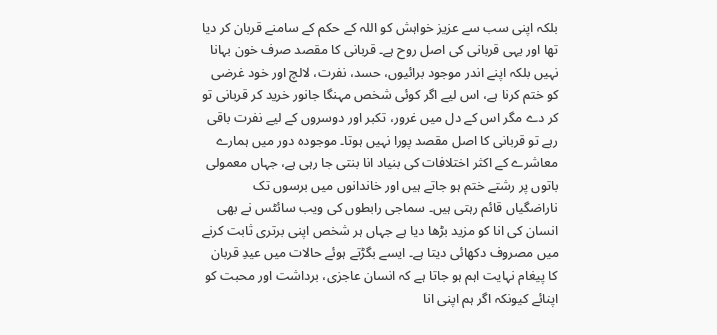بلکہ اپنی سب سے عزیز خواہش کو اللہ کے حکم کے سامنے قربان کر دیا تھا اور یہی قربانی کی اصل روح ہے۔ قربانی کا مقصد صرف خون بہانا نہیں بلکہ اپنے اندر موجود برائیوں، حسد، نفرت، لالچ اور خود غرضی کو ختم کرنا ہے، اس لیے اگر کوئی شخص مہنگا جانور خرید کر قربانی تو کر دے مگر اس کے دل میں غرور، تکبر اور دوسروں کے لیے نفرت باقی رہے تو قربانی کا اصل مقصد پورا نہیں ہوتا۔ موجودہ دور میں ہمارے معاشرے کے اکثر اختلافات کی بنیاد انا بنتی جا رہی ہے، جہاں معمولی باتوں پر رشتے ختم ہو جاتے ہیں اور خاندانوں میں برسوں تک ناراضگیاں قائم رہتی ہیں۔ سماجی رابطوں کی ویب سائٹس نے بھی انسان کی انا کو مزید بڑھا دیا ہے جہاں ہر شخص اپنی برتری ثابت کرنے میں مصروف دکھائی دیتا ہے۔ ایسے بگڑتے ہوئے حالات میں عیدِ قربان کا پیغام نہایت اہم ہو جاتا ہے کہ انسان عاجزی، برداشت اور محبت کو اپنائے کیونکہ اگر ہم اپنی انا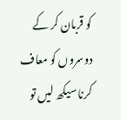کو قربان کر کے دوسروں کو معاف کرنا سیکھ لیں تو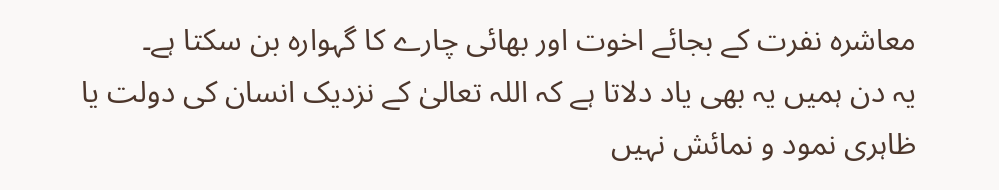معاشرہ نفرت کے بجائے اخوت اور بھائی چارے کا گہوارہ بن سکتا ہے۔
یہ دن ہمیں یہ بھی یاد دلاتا ہے کہ اللہ تعالیٰ کے نزدیک انسان کی دولت یا ظاہری نمود و نمائش نہیں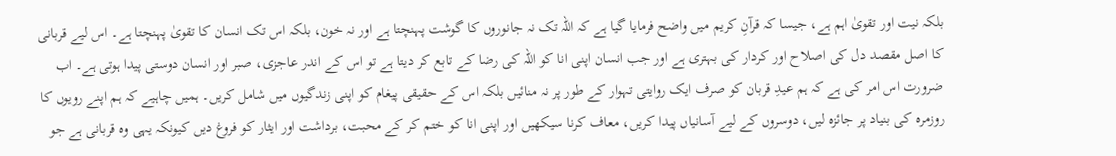بلکہ نیت اور تقویٰ اہم ہے، جیسا کہ قرآنِ کریم میں واضح فرمایا گیا ہے کہ اللہ تک نہ جانوروں کا گوشت پہنچتا ہے اور نہ خون، بلکہ اس تک انسان کا تقویٰ پہنچتا ہے۔ اس لیے قربانی کا اصل مقصد دل کی اصلاح اور کردار کی بہتری ہے اور جب انسان اپنی انا کو اللہ کی رضا کے تابع کر دیتا ہے تو اس کے اندر عاجزی، صبر اور انسان دوستی پیدا ہوتی ہے۔ اب ضرورت اس امر کی ہے کہ ہم عیدِ قربان کو صرف ایک روایتی تہوار کے طور پر نہ منائیں بلکہ اس کے حقیقی پیغام کو اپنی زندگیوں میں شامل کریں۔ ہمیں چاہیے کہ ہم اپنے رویوں کا روزمرہ کی بنیاد پر جائزہ لیں، دوسروں کے لیے آسانیاں پیدا کریں، معاف کرنا سیکھیں اور اپنی انا کو ختم کر کے محبت، برداشت اور ایثار کو فروغ دیں کیونکہ یہی وہ قربانی ہے جو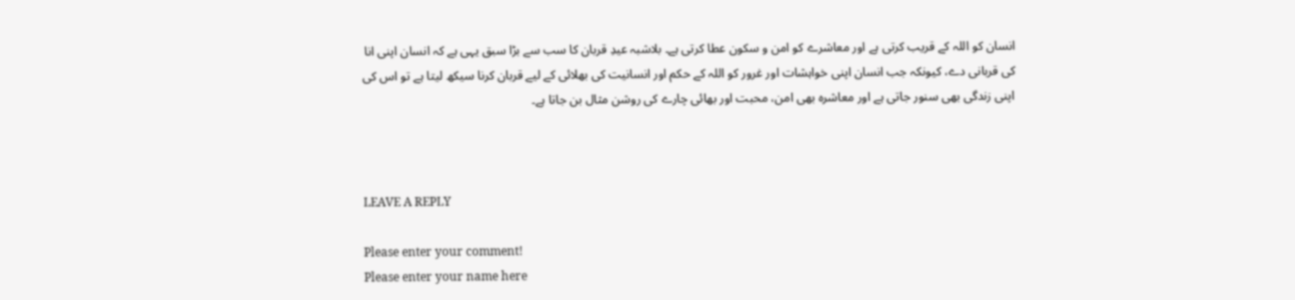انسان کو اللہ کے قریب کرتی ہے اور معاشرے کو امن و سکون عطا کرتی ہے۔ بلاشبہ عیدِ قربان کا سب سے بڑا سبق یہی ہے کہ انسان اپنی انا کی قربانی دے، کیونکہ جب انسان اپنی خواہشات اور غرور کو اللہ کے حکم اور انسانیت کی بھلائی کے لیے قربان کرنا سیکھ لیتا ہے تو اس کی اپنی زندگی بھی سنور جاتی ہے اور معاشرہ بھی امن، محبت اور بھائی چارے کی روشن مثال بن جاتا ہے۔



LEAVE A REPLY

Please enter your comment!
Please enter your name here